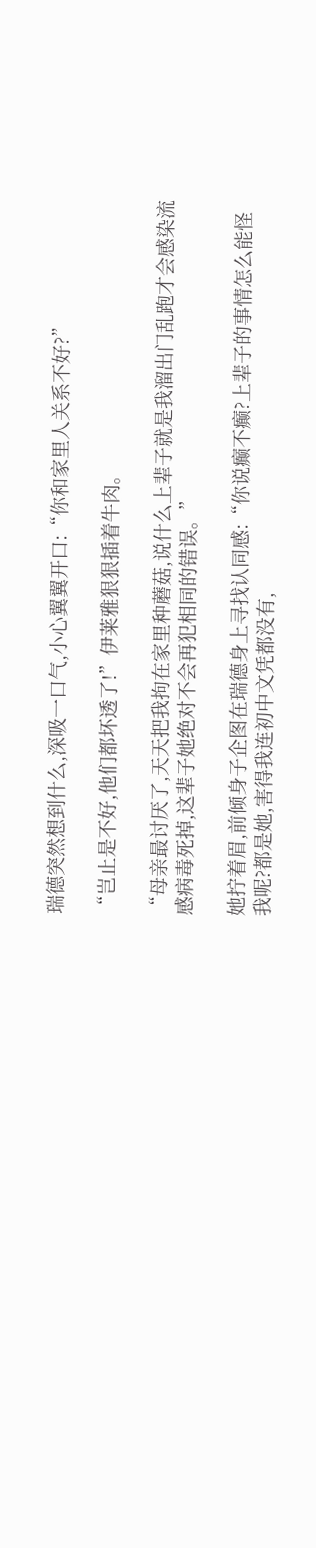瑞德突然想到什么,深吸一口气,小心翼翼开口:“你和家里人关系不好?”

“岂止是不好,他们都坏透了!”伊莱雅狠狠插着牛肉。

“母亲最讨厌了,天天把我拘在家里种蘑菇,说什么上辈子就是我溜出门乱跑才会感染流感病毒死掉,这辈子她绝对不会再犯相同的错误。”

她拧着眉,前倾身子企图在瑞德身上寻找认同感:“你说癫不癫?上辈子的事情怎么能怪我呢?都是她,害得我连初中文凭都没有,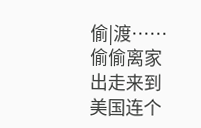偷|渡……偷偷离家出走来到美国连个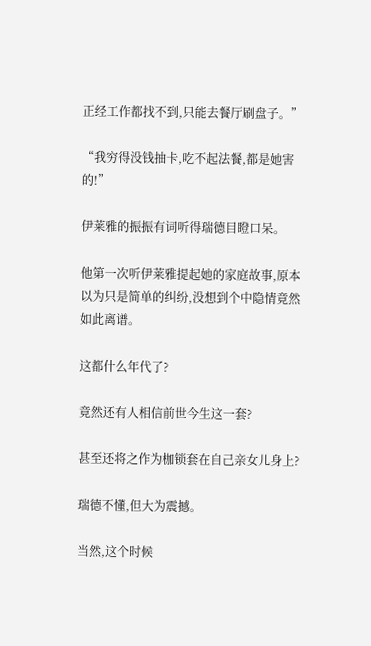正经工作都找不到,只能去餐厅刷盘子。”

“我穷得没钱抽卡,吃不起法餐,都是她害的!”

伊莱雅的振振有词听得瑞德目瞪口呆。

他第一次听伊莱雅提起她的家庭故事,原本以为只是简单的纠纷,没想到个中隐情竟然如此离谱。

这都什么年代了?

竟然还有人相信前世今生这一套?

甚至还将之作为枷锁套在自己亲女儿身上?

瑞德不懂,但大为震撼。

当然,这个时候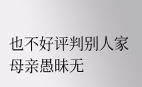也不好评判别人家母亲愚昧无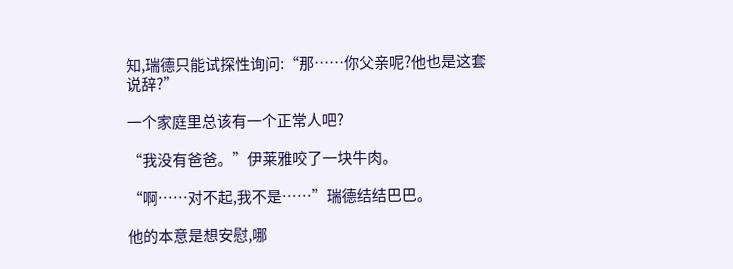知,瑞德只能试探性询问:“那……你父亲呢?他也是这套说辞?”

一个家庭里总该有一个正常人吧?

“我没有爸爸。”伊莱雅咬了一块牛肉。

“啊……对不起,我不是……”瑞德结结巴巴。

他的本意是想安慰,哪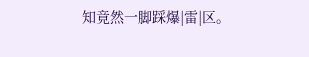知竟然一脚踩爆|雷|区。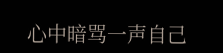心中暗骂一声自己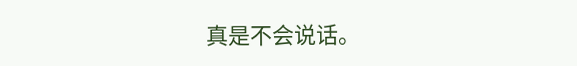真是不会说话。